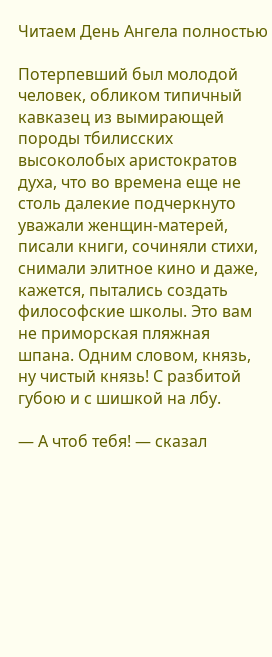Читаем День Ангела полностью

Потерпевший был молодой человек, обликом типичный кавказец из вымирающей породы тбилисских высоколобых аристократов духа, что во времена еще не столь далекие подчеркнуто уважали женщин-матерей, писали книги, сочиняли стихи, снимали элитное кино и даже, кажется, пытались создать философские школы. Это вам не приморская пляжная шпана. Одним словом, князь, ну чистый князь! С разбитой губою и с шишкой на лбу.

— А чтоб тебя! — сказал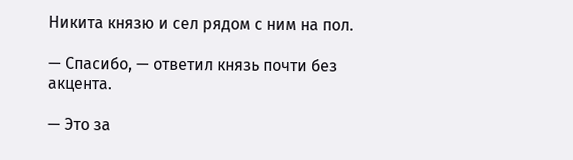Никита князю и сел рядом с ним на пол.

— Спасибо, — ответил князь почти без акцента.

— Это за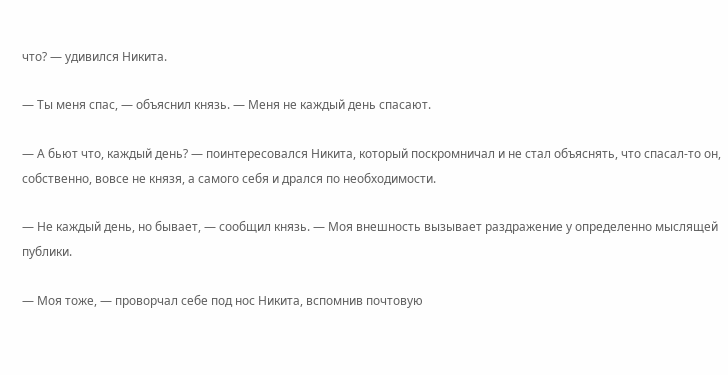что? — удивился Никита.

— Ты меня спас, — объяснил князь. — Меня не каждый день спасают.

— А бьют что, каждый день? — поинтересовался Никита, который поскромничал и не стал объяснять, что спасал-то он, собственно, вовсе не князя, а самого себя и дрался по необходимости.

— Не каждый день, но бывает, — сообщил князь. — Моя внешность вызывает раздражение у определенно мыслящей публики.

— Моя тоже, — проворчал себе под нос Никита, вспомнив почтовую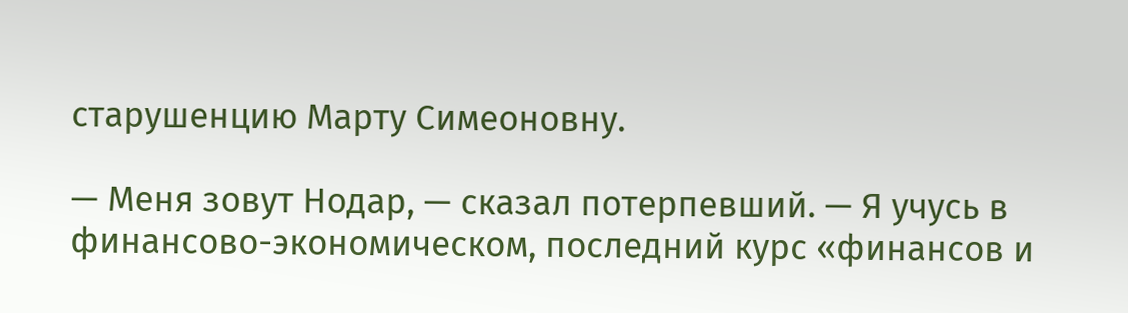старушенцию Марту Симеоновну.

— Меня зовут Нодар, — сказал потерпевший. — Я учусь в финансово-экономическом, последний курс «финансов и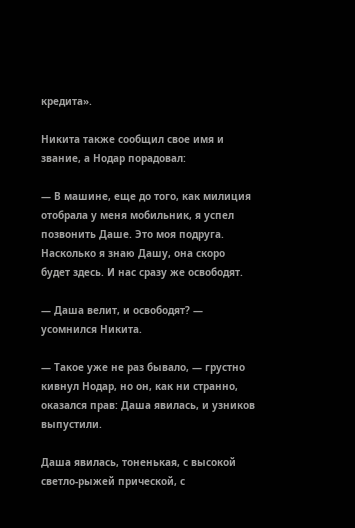кредита».

Никита также сообщил свое имя и звание, а Нодар порадовал:

— В машине, еще до того, как милиция отобрала у меня мобильник, я успел позвонить Даше. Это моя подруга. Насколько я знаю Дашу, она скоро будет здесь. И нас сразу же освободят.

— Даша велит, и освободят? — усомнился Никита.

— Такое уже не раз бывало, — грустно кивнул Нодар, но он, как ни странно, оказался прав: Даша явилась, и узников выпустили.

Даша явилась, тоненькая, с высокой светло-рыжей прической, с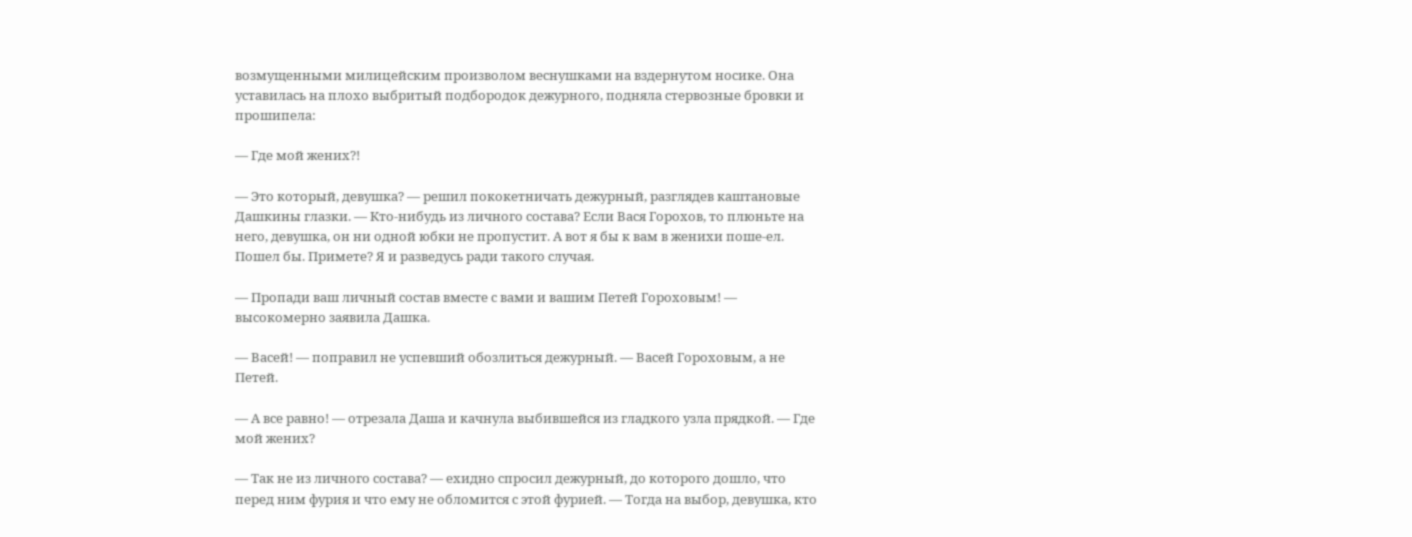возмущенными милицейским произволом веснушками на вздернутом носике. Она уставилась на плохо выбритый подбородок дежурного, подняла стервозные бровки и прошипела:

— Где мой жених?!

— Это который, девушка? — решил пококетничать дежурный, разглядев каштановые Дашкины глазки. — Кто-нибудь из личного состава? Если Вася Горохов, то плюньте на него, девушка, он ни одной юбки не пропустит. А вот я бы к вам в женихи поше-ел. Пошел бы. Примете? Я и разведусь ради такого случая.

— Пропади ваш личный состав вместе с вами и вашим Петей Гороховым! — высокомерно заявила Дашка.

— Васей! — поправил не успевший обозлиться дежурный. — Васей Гороховым, а не Петей.

— А все равно! — отрезала Даша и качнула выбившейся из гладкого узла прядкой. — Где мой жених?

— Так не из личного состава? — ехидно спросил дежурный, до которого дошло, что перед ним фурия и что ему не обломится с этой фурией. — Тогда на выбор, девушка, кто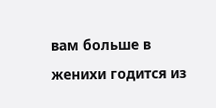вам больше в женихи годится из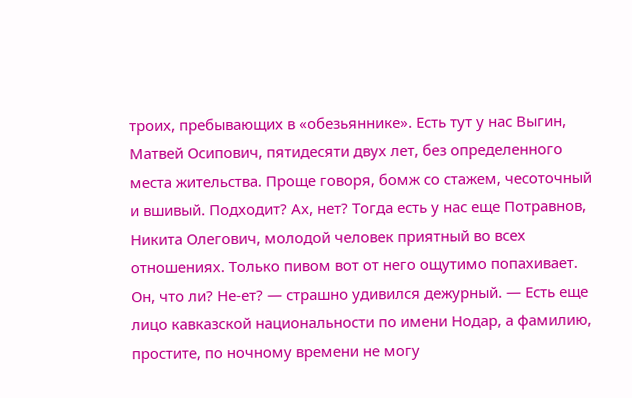троих, пребывающих в «обезьяннике». Есть тут у нас Выгин, Матвей Осипович, пятидесяти двух лет, без определенного места жительства. Проще говоря, бомж со стажем, чесоточный и вшивый. Подходит? Ах, нет? Тогда есть у нас еще Потравнов, Никита Олегович, молодой человек приятный во всех отношениях. Только пивом вот от него ощутимо попахивает. Он, что ли? Не-ет? — страшно удивился дежурный. — Есть еще лицо кавказской национальности по имени Нодар, а фамилию, простите, по ночному времени не могу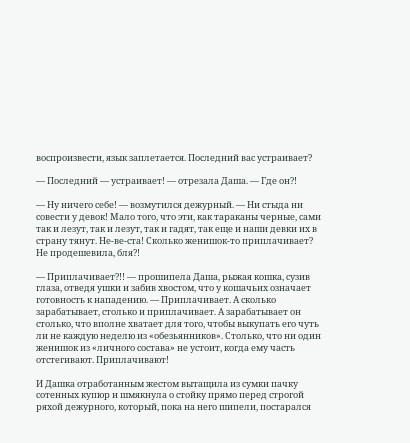воспроизвести, язык заплетается. Последний вас устраивает?

— Последний — устраивает! — отрезала Даша. — Где он?!

— Ну ничего себе! — возмутился дежурный. — Ни стыда ни совести у девок! Мало того, что эти, как тараканы черные, сами так и лезут, так и лезут, так и гадят, так еще и наши девки их в страну тянут. Не-ве-ста! Сколько женишок-то приплачивает? Не продешевила, бля?!

— Приплачивает?!! — прошипела Даша, рыжая кошка, сузив глаза, отведя ушки и забив хвостом, что у кошачьих означает готовность к нападению. — Приплачивает. А сколько зарабатывает, столько и приплачивает. А зарабатывает он столько, что вполне хватает для того, чтобы выкупать его чуть ли не каждую неделю из «обезьянников». Столько, что ни один женишок из «личного состава» не устоит, когда ему часть отстегивают. Приплачивают!

И Дашка отработанным жестом вытащила из сумки пачку сотенных купюр и шмякнула о стойку прямо перед строгой ряхой дежурного, который, пока на него шипели, постарался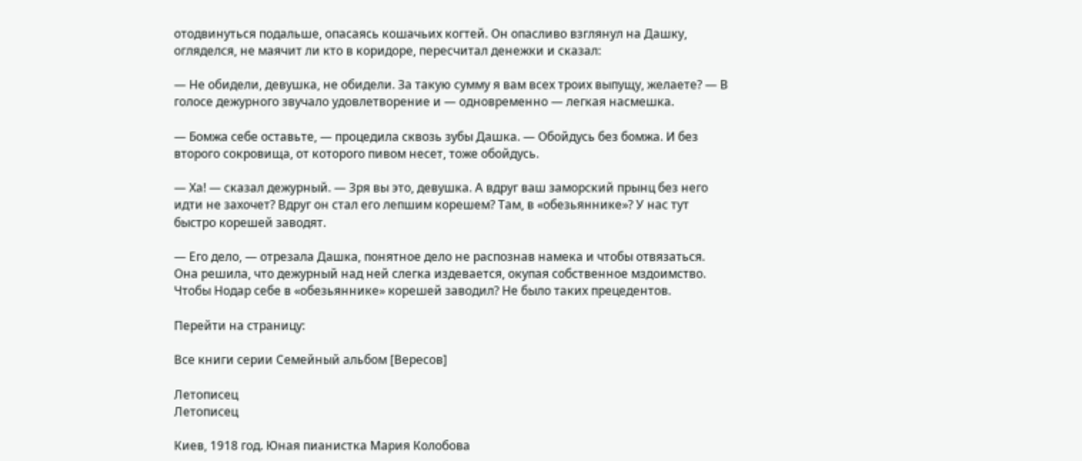отодвинуться подальше, опасаясь кошачьих когтей. Он опасливо взглянул на Дашку, огляделся, не маячит ли кто в коридоре, пересчитал денежки и сказал:

— Не обидели, девушка, не обидели. За такую сумму я вам всех троих выпущу, желаете? — В голосе дежурного звучало удовлетворение и — одновременно — легкая насмешка.

— Бомжа себе оставьте, — процедила сквозь зубы Дашка. — Обойдусь без бомжа. И без второго сокровища, от которого пивом несет, тоже обойдусь.

— Ха! — сказал дежурный. — Зря вы это, девушка. А вдруг ваш заморский прынц без него идти не захочет? Вдруг он стал его лепшим корешем? Там, в «обезьяннике»? У нас тут быстро корешей заводят.

— Его дело, — отрезала Дашка, понятное дело не распознав намека и чтобы отвязаться. Она решила, что дежурный над ней слегка издевается, окупая собственное мздоимство. Чтобы Нодар себе в «обезьяннике» корешей заводил? Не было таких прецедентов.

Перейти на страницу:

Все книги серии Семейный альбом [Вересов]

Летописец
Летописец

Киев, 1918 год. Юная пианистка Мария Колобова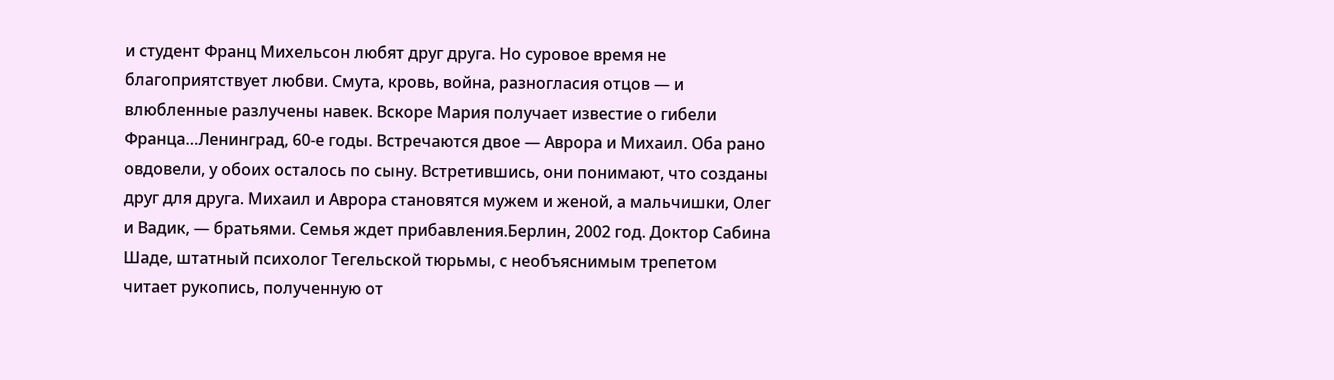и студент Франц Михельсон любят друг друга. Но суровое время не благоприятствует любви. Смута, кровь, война, разногласия отцов — и влюбленные разлучены навек. Вскоре Мария получает известие о гибели Франца…Ленинград, 60-е годы. Встречаются двое — Аврора и Михаил. Оба рано овдовели, у обоих осталось по сыну. Встретившись, они понимают, что созданы друг для друга. Михаил и Аврора становятся мужем и женой, а мальчишки, Олег и Вадик, — братьями. Семья ждет прибавления.Берлин, 2002 год. Доктор Сабина Шаде, штатный психолог Тегельской тюрьмы, с необъяснимым трепетом читает рукопись, полученную от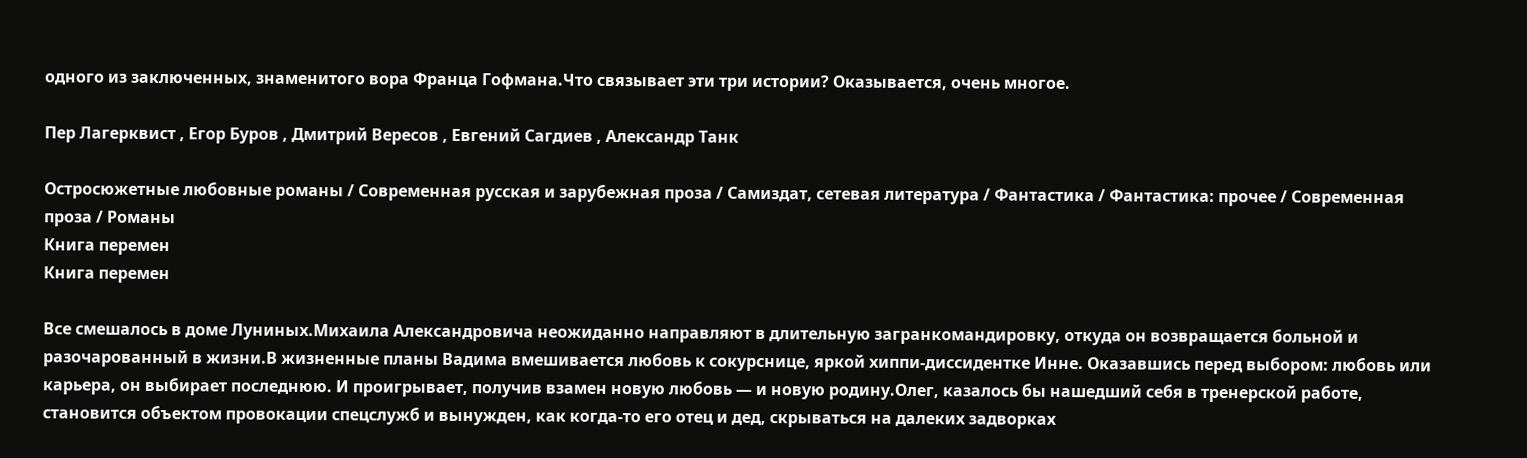одного из заключенных, знаменитого вора Франца Гофмана.Что связывает эти три истории? Оказывается, очень многое.

Пер Лагерквист , Егор Буров , Дмитрий Вересов , Евгений Сагдиев , Александр Танк

Остросюжетные любовные романы / Современная русская и зарубежная проза / Самиздат, сетевая литература / Фантастика / Фантастика: прочее / Современная проза / Романы
Книга перемен
Книга перемен

Все смешалось в доме Луниных.Михаила Александровича неожиданно направляют в длительную загранкомандировку, откуда он возвращается больной и разочарованный в жизни.В жизненные планы Вадима вмешивается любовь к сокурснице, яркой хиппи-диссидентке Инне. Оказавшись перед выбором: любовь или карьера, он выбирает последнюю. И проигрывает, получив взамен новую любовь — и новую родину.Олег, казалось бы нашедший себя в тренерской работе, становится объектом провокации спецслужб и вынужден, как когда-то его отец и дед, скрываться на далеких задворках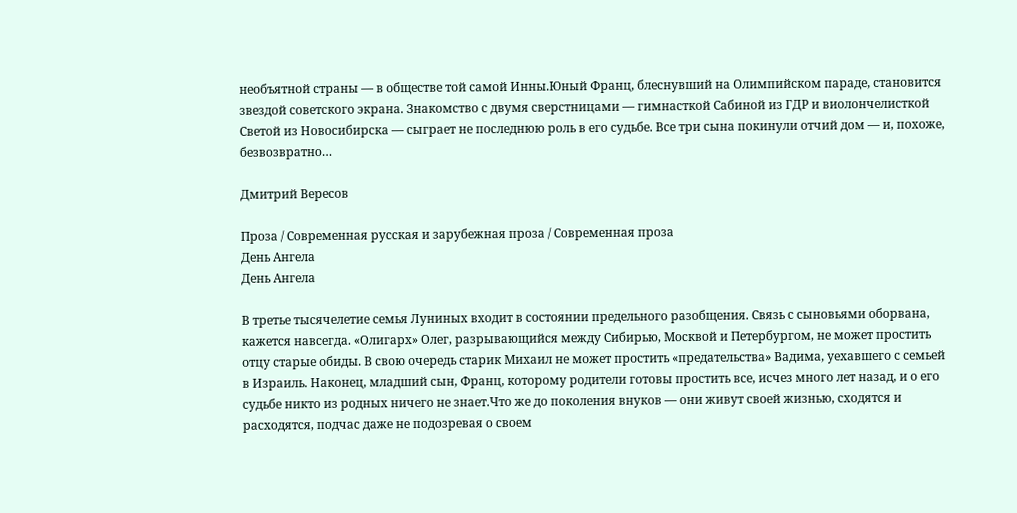необъятной страны — в обществе той самой Инны.Юный Франц, блеснувший на Олимпийском параде, становится звездой советского экрана. Знакомство с двумя сверстницами — гимнасткой Сабиной из ГДР и виолончелисткой Светой из Новосибирска — сыграет не последнюю роль в его судьбе. Все три сына покинули отчий дом — и, похоже, безвозвратно…

Дмитрий Вересов

Проза / Современная русская и зарубежная проза / Современная проза
День Ангела
День Ангела

В третье тысячелетие семья Луниных входит в состоянии предельного разобщения. Связь с сыновьями оборвана, кажется навсегда. «Олигарх» Олег, разрывающийся между Сибирью, Москвой и Петербургом, не может простить отцу старые обиды. В свою очередь старик Михаил не может простить «предательства» Вадима, уехавшего с семьей в Израиль. Наконец, младший сын, Франц, которому родители готовы простить все, исчез много лет назад, и о его судьбе никто из родных ничего не знает.Что же до поколения внуков — они живут своей жизнью, сходятся и расходятся, подчас даже не подозревая о своем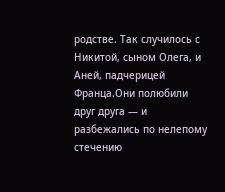родстве. Так случилось с Никитой, сыном Олега, и Аней, падчерицей Франца.Они полюбили друг друга — и разбежались по нелепому стечению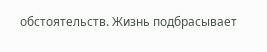обстоятельств. Жизнь подбрасывает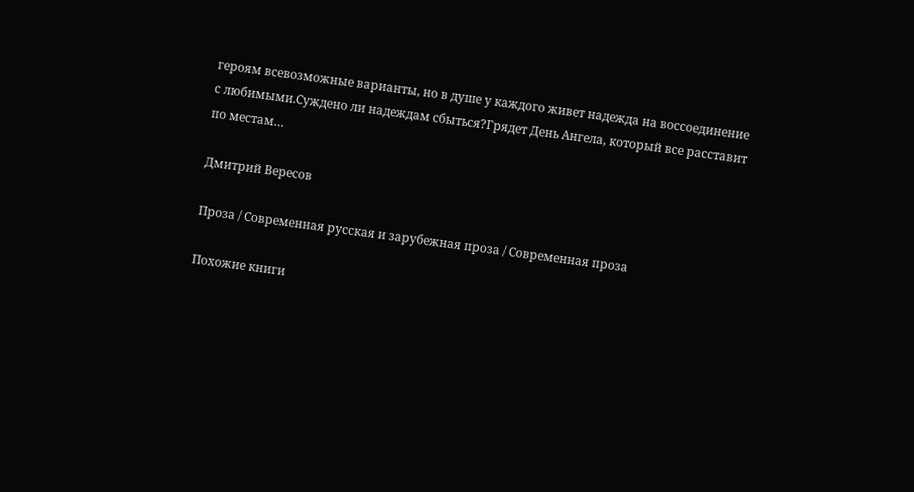героям всевозможные варианты, но в душе у каждого живет надежда на воссоединение с любимыми.Суждено ли надеждам сбыться?Грядет День Ангела, который все расставит по местам…

Дмитрий Вересов

Проза / Современная русская и зарубежная проза / Современная проза

Похожие книги